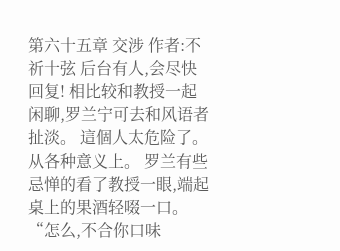第六十五章 交涉 作者:不祈十弦 后台有人,会尽快回复! 相比较和教授一起闲聊,罗兰宁可去和风语者扯淡。 這個人太危险了。从各种意义上。 罗兰有些忌惮的看了教授一眼,端起桌上的果酒轻啜一口。 “怎么,不合你口味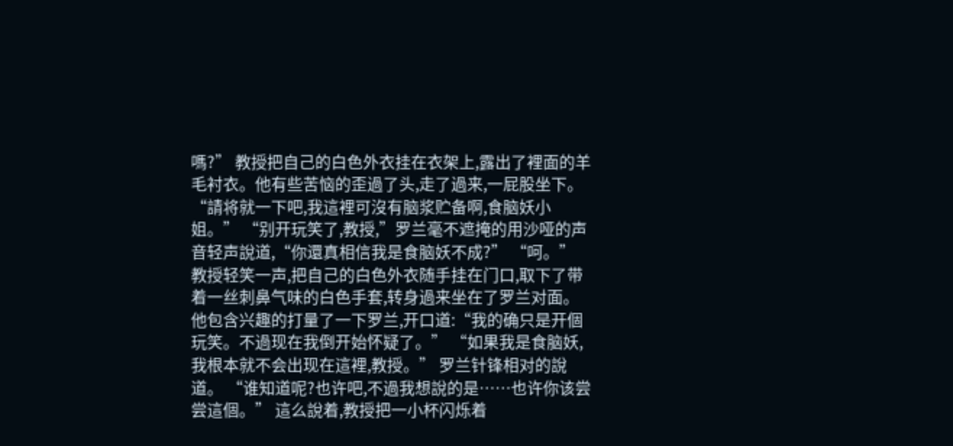嗎?” 教授把自己的白色外衣挂在衣架上,露出了裡面的羊毛衬衣。他有些苦恼的歪過了头,走了過来,一屁股坐下。 “請将就一下吧,我這裡可沒有脑浆贮备啊,食脑妖小姐。” “别开玩笑了,教授,”罗兰毫不遮掩的用沙哑的声音轻声說道,“你還真相信我是食脑妖不成?” “呵。” 教授轻笑一声,把自己的白色外衣随手挂在门口,取下了带着一丝刺鼻气味的白色手套,转身過来坐在了罗兰对面。 他包含兴趣的打量了一下罗兰,开口道:“我的确只是开個玩笑。不過现在我倒开始怀疑了。” “如果我是食脑妖,我根本就不会出现在這裡,教授。” 罗兰针锋相对的說道。 “谁知道呢?也许吧,不過我想說的是……也许你该尝尝這個。” 這么說着,教授把一小杯闪烁着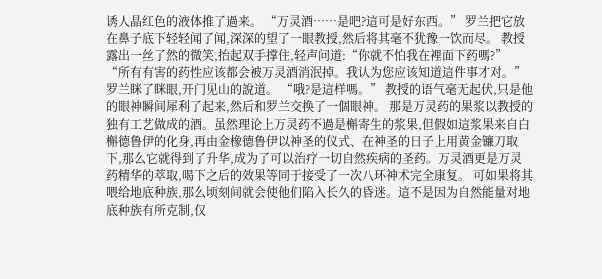诱人晶红色的液体推了過来。 “万灵酒……是吧?這可是好东西。” 罗兰把它放在鼻子底下轻轻闻了闻,深深的望了一眼教授,然后将其毫不犹豫一饮而尽。 教授露出一丝了然的微笑,抬起双手撑住,轻声问道:“你就不怕我在裡面下药嗎?” “所有有害的药性应该都会被万灵酒消泯掉。我认为您应该知道這件事才对。” 罗兰眯了眯眼,开门见山的說道。 “哦?是這样嗎。” 教授的语气毫无起伏,只是他的眼神瞬间犀利了起来,然后和罗兰交换了一個眼神。 那是万灵药的果浆以教授的独有工艺做成的酒。虽然理论上万灵药不過是槲寄生的浆果,但假如這浆果来自白槲德鲁伊的化身,再由金橡德鲁伊以神圣的仪式、在神圣的日子上用黄金镰刀取下,那么它就得到了升华,成为了可以治疗一切自然疾病的圣药。万灵酒更是万灵药精华的萃取,喝下之后的效果等同于接受了一次八环神术完全康复。 可如果将其喂给地底种族,那么顷刻间就会使他们陷入长久的昏迷。這不是因为自然能量对地底种族有所克制,仅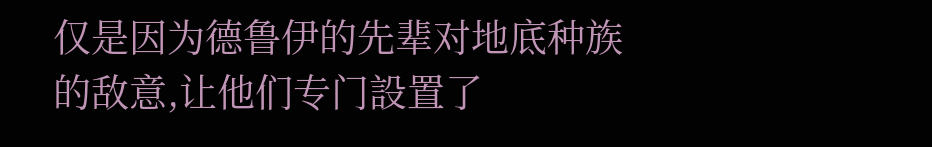仅是因为德鲁伊的先辈对地底种族的敌意,让他们专门設置了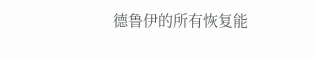德鲁伊的所有恢复能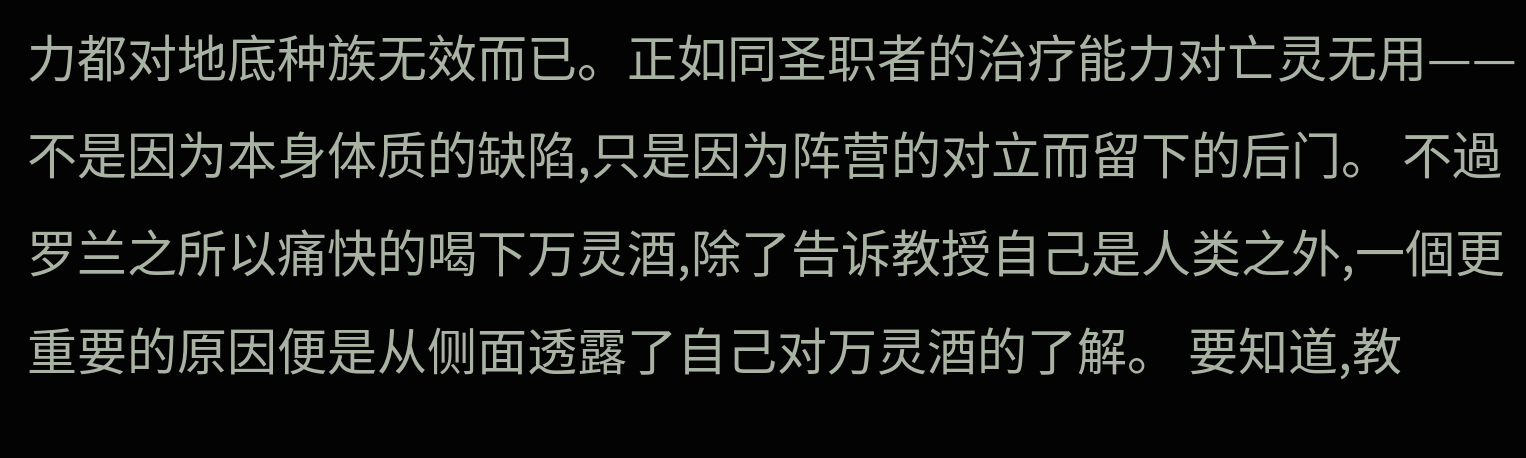力都对地底种族无效而已。正如同圣职者的治疗能力对亡灵无用——不是因为本身体质的缺陷,只是因为阵营的对立而留下的后门。 不過罗兰之所以痛快的喝下万灵酒,除了告诉教授自己是人类之外,一個更重要的原因便是从侧面透露了自己对万灵酒的了解。 要知道,教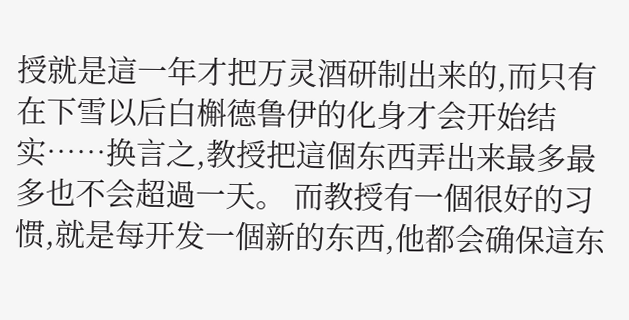授就是這一年才把万灵酒研制出来的,而只有在下雪以后白槲德鲁伊的化身才会开始结实……换言之,教授把這個东西弄出来最多最多也不会超過一天。 而教授有一個很好的习惯,就是每开发一個新的东西,他都会确保這东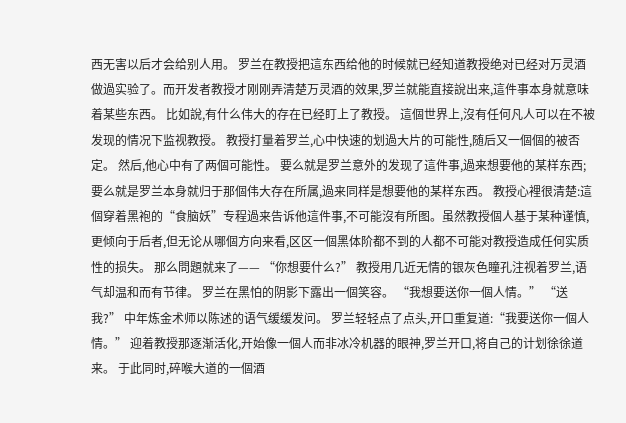西无害以后才会给别人用。 罗兰在教授把這东西给他的时候就已经知道教授绝对已经对万灵酒做過实验了。而开发者教授才刚刚弄清楚万灵酒的效果,罗兰就能直接說出来,這件事本身就意味着某些东西。 比如說,有什么伟大的存在已经盯上了教授。 這個世界上,沒有任何凡人可以在不被发现的情况下监视教授。 教授打量着罗兰,心中快速的划過大片的可能性,随后又一個個的被否定。 然后,他心中有了两個可能性。 要么就是罗兰意外的发现了這件事,過来想要他的某样东西;要么就是罗兰本身就归于那個伟大存在所属,過来同样是想要他的某样东西。 教授心裡很清楚:這個穿着黑袍的“食脑妖”专程過来告诉他這件事,不可能沒有所图。虽然教授個人基于某种谨慎,更倾向于后者,但无论从哪個方向来看,区区一個黑体阶都不到的人都不可能对教授造成任何实质性的损失。 那么問題就来了—— “你想要什么?” 教授用几近无情的银灰色瞳孔注视着罗兰,语气却温和而有节律。 罗兰在黑怕的阴影下露出一個笑容。 “我想要送你一個人情。” “送我?” 中年炼金术师以陈述的语气缓缓发问。 罗兰轻轻点了点头,开口重复道:“我要送你一個人情。” 迎着教授那逐渐活化,开始像一個人而非冰冷机器的眼神,罗兰开口,将自己的计划徐徐道来。 于此同时,碎喉大道的一個酒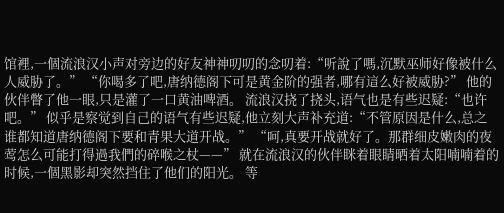馆裡,一個流浪汉小声对旁边的好友神神叨叨的念叨着:“听說了嗎,沉默巫师好像被什么人威胁了。” “你喝多了吧,唐纳德阁下可是黄金阶的强者,哪有這么好被威胁?” 他的伙伴瞥了他一眼,只是灌了一口黄油啤酒。 流浪汉挠了挠头,语气也是有些迟疑:“也许吧。” 似乎是察觉到自己的语气有些迟疑,他立刻大声补充道:“不管原因是什么,总之谁都知道唐纳德阁下要和青果大道开战。” “呵,真要开战就好了。那群细皮嫩肉的夜莺怎么可能打得過我們的碎喉之杖——” 就在流浪汉的伙伴眯着眼睛晒着太阳喃喃着的时候,一個黑影却突然挡住了他们的阳光。 等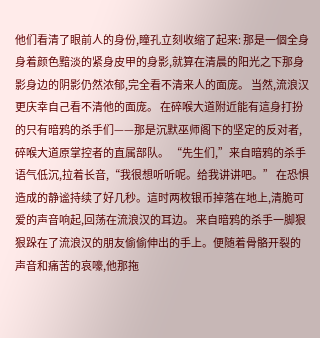他们看清了眼前人的身份,瞳孔立刻收缩了起来: 那是一個全身身着颜色黯淡的紧身皮甲的身影,就算在清晨的阳光之下那身影身边的阴影仍然浓郁,完全看不清来人的面庞。 当然,流浪汉更庆幸自己看不清他的面庞。 在碎喉大道附近能有這身打扮的只有暗鸦的杀手们——那是沉默巫师阁下的坚定的反对者,碎喉大道原掌控者的直属部队。 “先生们,”来自暗鸦的杀手语气低沉,拉着长音,“我很想听听呢。给我讲讲吧。” 在恐惧造成的静谧持续了好几秒。這时两枚银币掉落在地上,清脆可爱的声音响起,回荡在流浪汉的耳边。 来自暗鸦的杀手一脚狠狠跺在了流浪汉的朋友偷偷伸出的手上。便随着骨骼开裂的声音和痛苦的哀嚎,他那拖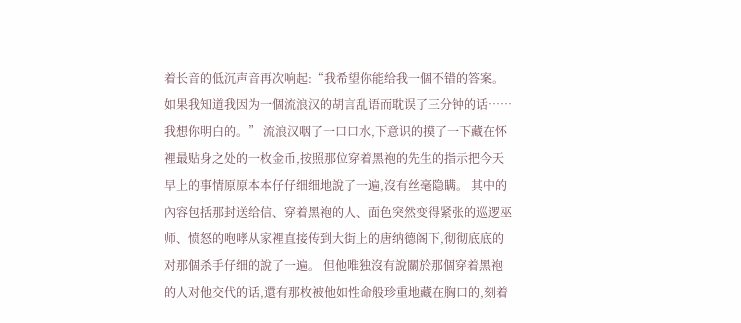着长音的低沉声音再次响起:“我希望你能给我一個不错的答案。如果我知道我因为一個流浪汉的胡言乱语而耽误了三分钟的话……我想你明白的。” 流浪汉咽了一口口水,下意识的摸了一下藏在怀裡最贴身之处的一枚金币,按照那位穿着黑袍的先生的指示把今天早上的事情原原本本仔仔细细地說了一遍,沒有丝毫隐瞒。 其中的內容包括那封送给信、穿着黑袍的人、面色突然变得紧张的巡逻巫师、愤怒的咆哮从家裡直接传到大街上的唐纳德阁下,彻彻底底的对那個杀手仔细的說了一遍。 但他唯独沒有說關於那個穿着黑袍的人对他交代的话,還有那枚被他如性命般珍重地藏在胸口的,刻着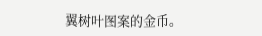翼树叶图案的金币。